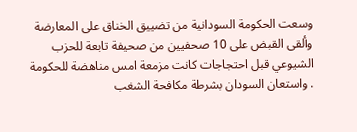وسعت الحكومة السودانية من تضييق الخناق على المعارضة وألقى القبض على 10 صحفيين من صحيفة تابعة للحزب الشيوعي قبل احتجاجات كانت مزمعة امس مناهضة للحكومة . واستعان السودان بشرطة مكافحة الشغب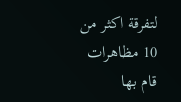لتفرقة اكثر من 10 مظاهرات قام بها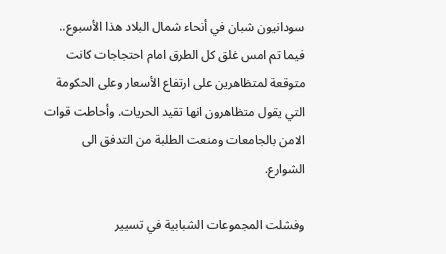سودانيون شبان في أنحاء شمال البلاد هذا الأسبوع.. فيما تم امس غلق كل الطرق امام احتجاجات كانت متوقعة لمتظاهرين على ارتفاع الأسعار وعلى الحكومة التي يقول متظاهرون انها تقيد الحريات. وأحاطت قوات الامن بالجامعات ومنعت الطلبة من التدفق الى الشوارع.

وفشلت المجموعات الشبابية في تسيير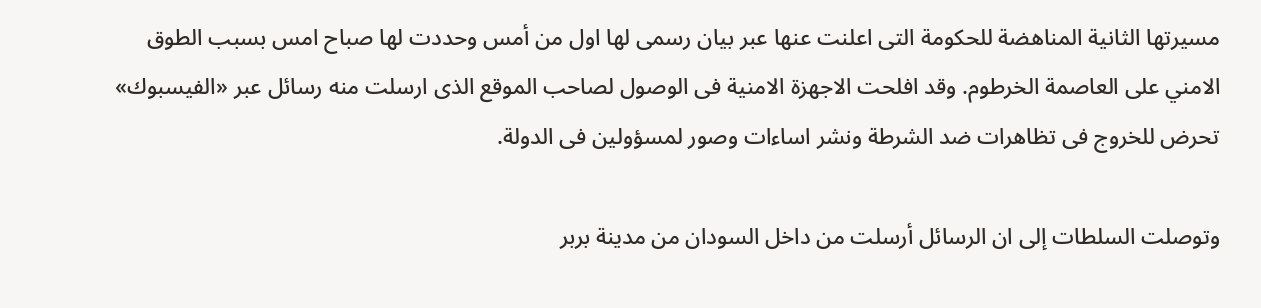مسيرتها الثانية المناهضة للحكومة التى اعلنت عنها عبر بيان رسمى لها اول من أمس وحددت لها صباح امس بسبب الطوق الامني على العاصمة الخرطوم. وقد افلحت الاجهزة الامنية فى الوصول لصاحب الموقع الذى ارسلت منه رسائل عبر «الفيسبوك» تحرض للخروج فى تظاهرات ضد الشرطة ونشر اساءات وصور لمسؤولين فى الدولة.

وتوصلت السلطات إلى ان الرسائل أرسلت من داخل السودان من مدينة بربر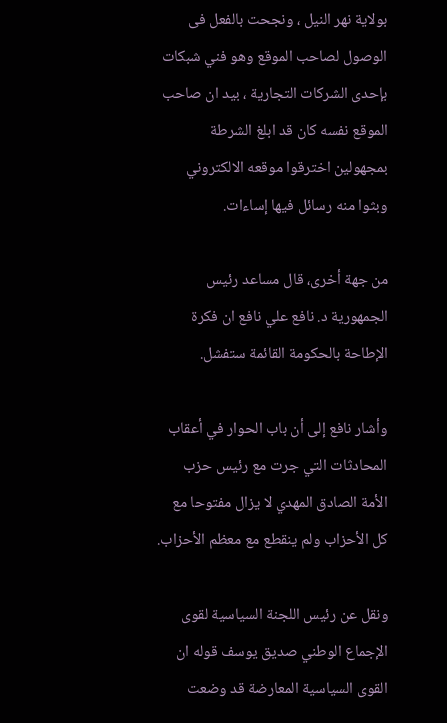بولاية نهر النيل ، ونجحت بالفعل فى الوصول لصاحب الموقع وهو فني شبكات بإحدى الشركات التجارية ، بيد ان صاحب الموقع نفسه كان قد ابلغ الشرطة بمجهولين اخترقوا موقعه الالكتروني وبثوا منه رسائل فيها إساءات.

من جهة أخرى، قال مساعد رئيس الجمهورية د. نافع علي نافع ان فكرة الإطاحة بالحكومة القائمة ستفشل.

وأشار نافع إلى أن باب الحوار في أعقاب المحادثات التي جرت مع رئيس حزب الأمة الصادق المهدي لا يزال مفتوحا مع كل الأحزاب ولم ينقطع مع معظم الأحزاب.

ونقل عن رئيس اللجنة السياسية لقوى الإجماع الوطني صديق يوسف قوله ان القوى السياسية المعارضة قد وضعت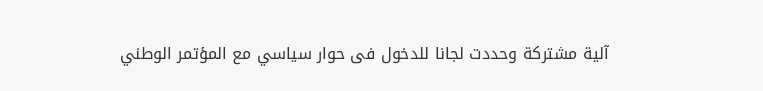آلية مشتركة وحددت لجانا للدخول فى حوار سياسي مع المؤتمر الوطني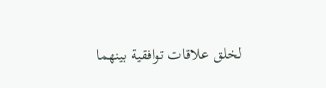لخلق علاقات توافقية بينهما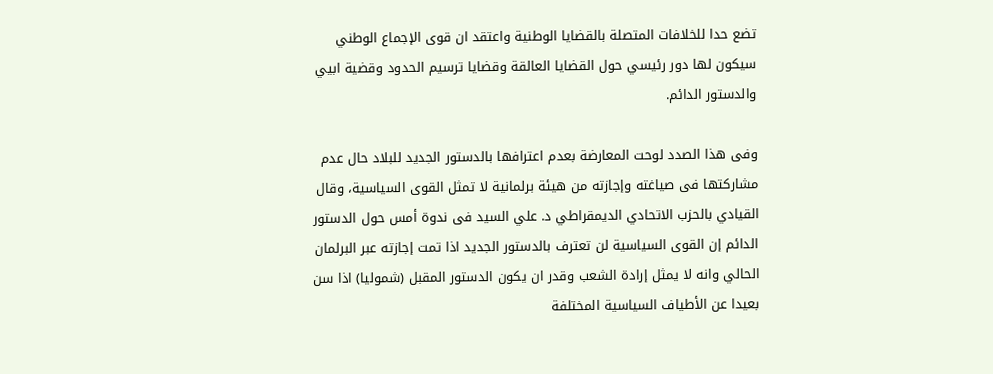تضع حدا للخلافات المتصلة بالقضايا الوطنية واعتقد ان قوى الإجماع الوطني سيكون لها دور رئيسي حول القضايا العالقة وقضايا ترسيم الحدود وقضية ابيي والدستور الدائم.

وفى هذا الصدد لوحت المعارضة بعدم اعترافها بالدستور الجديد للبلاد حال عدم مشاركتها فى صياغته وإجازته من هيئة برلمانية لا تمثل القوى السياسية، وقال القيادي بالحزب الاتحادي الديمقراطي د. علي السيد فى ندوة أمس حول الدستور الدائم إن القوى السياسية لن تعترف بالدستور الجديد اذا تمت إجازته عبر البرلمان الحالي وانه لا يمثل إرادة الشعب وقدر ان يكون الدستور المقبل (شموليا) اذا سن بعيدا عن الأطياف السياسية المختلفة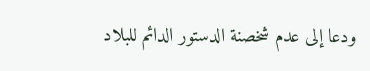ودعا إلى عدم شخصنة الدستور الدائم للبلاد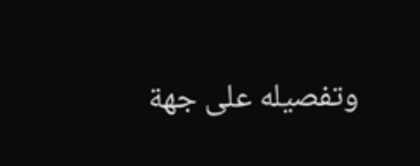وتفصيله على جهة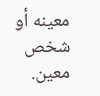معينه أو شخص معين.